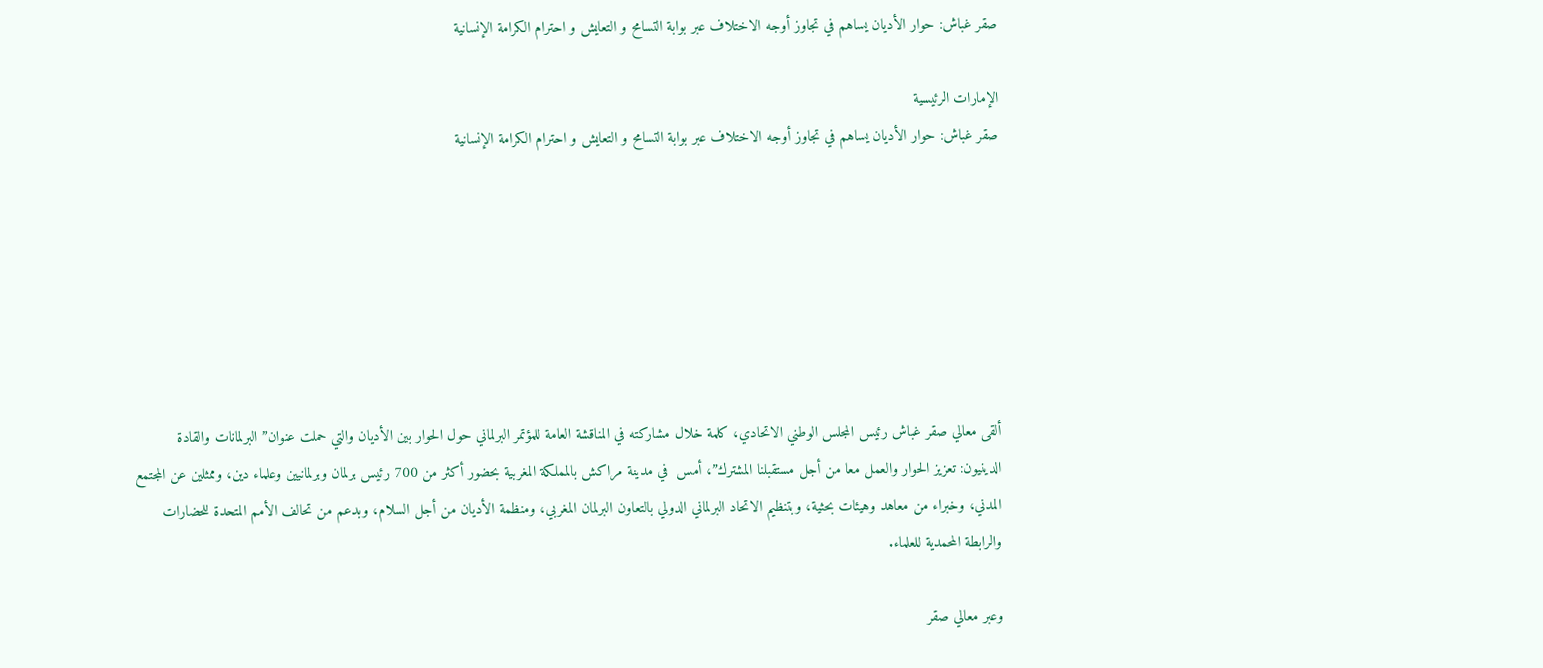صقر غباش: حوار الأديان يساهم في تجاوز أوجه الاختلاف عبر بوابة التسامح و التعايش و احترام الكرامة الإنسانية

الإمارات الرئيسية
صقر غباش: حوار الأديان يساهم في تجاوز أوجه الاختلاف عبر بوابة التسامح و التعايش و احترام الكرامة الإنسانية







ألقى معالي صقر غباش رئيس المجلس الوطني الاتحادي، كلمة خلال مشاركته في المناقشة العامة للمؤتمر البرلماني حول الحوار بين الأديان والتي حملت عنوان” البرلمانات والقادة الدينيون: تعزيز الحوار والعمل معا من أجل مستقبلنا المشترك”، أمس  في مدينة مراكش بالمملكة المغربية بحضور أكثر من 700 رئيس برلمان وبرلمانيين وعلماء دين، وممثلين عن المجتمع المدني، وخبراء من معاهد وهيئات بحثية، وبتنظيم الاتحاد البرلماني الدولي بالتعاون البرلمان المغربي، ومنظمة الأديان من أجل السلام، وبدعم من تحالف الأمم المتحدة للحضارات والرابطة المحمدية للعلماء.

وعبر معالي صقر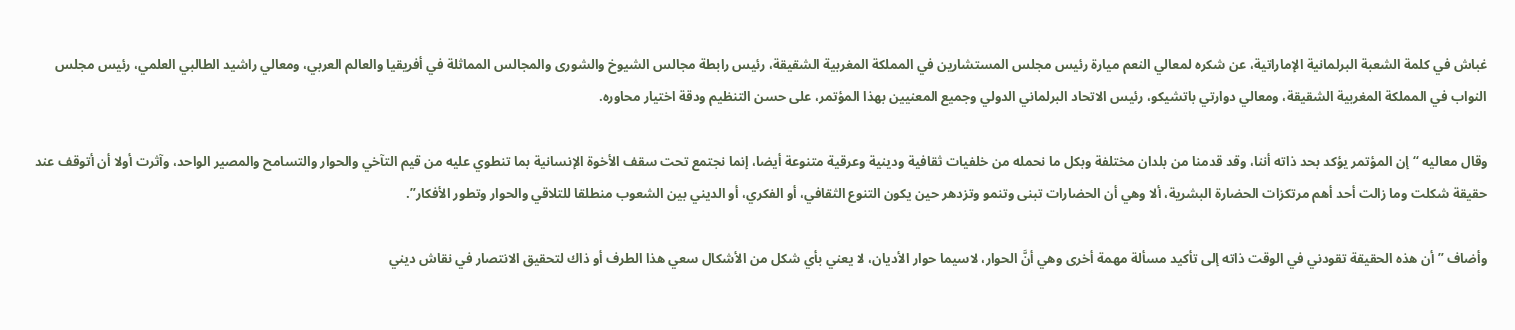غباش في كلمة الشعبة البرلمانية الإماراتية، عن شكره لمعالي النعم ميارة رئيس مجلس المستشارين في المملكة المغربية الشقيقة، رئيس رابطة مجالس الشيوخ والشورى والمجالس المماثلة في أفريقيا والعالم العربي، ومعالي راشيد الطالبي العلمي، رئيس مجلس النواب في المملكة المغربية الشقيقة، ومعالي دوارتي باتشيكو، رئيس الاتحاد البرلماني الدولي وجميع المعنيين بهذا المؤتمر، على حسن التنظيم ودقة اختيار محاوره.

وقال معاليه “إن المؤتمر يؤكد بحد ذاته أننا، وقد قدمنا من بلدان مختلفة وبكل ما نحمله من خلفيات ثقافية ودينية وعرقية متنوعة أيضا، إنما نجتمع تحت سقف الأخوة الإنسانية بما تنطوي عليه من قيم التآخي والحوار والتسامح والمصير الواحد، وآثرت أولا أن أتوقف عند حقيقة شكلت وما زالت أحد أهم مرتكزات الحضارة البشرية، ألا وهي أن الحضارات تبنى وتنمو وتزدهر حين يكون التنوع الثقافي، أو الفكري، أو الديني بين الشعوب منطلقا للتلاقي والحوار وتطور الأفكار”.

وأضاف ” أن هذه الحقيقة تقودني في الوقت ذاته إلى تأكيد مسألة مهمة أخرى وهي أنَّ الحوار، لاسيما حوار الأديان، لا يعني بأي شكل من الأشكال سعي هذا الطرف أو ذاك لتحقيق الانتصار في نقاش ديني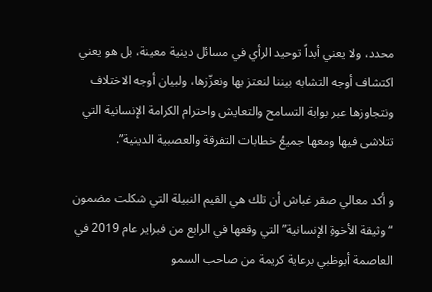محدد، ولا يعني أبداً توحيد الرأي في مسائل دينية معينة، بل هو يعني اكتشاف أوجه التشابه بيننا لنعتز بها ونعزّزها، ولبيان أوجه الاختلاف ونتجاوزها عبر بوابة التسامح والتعايش واحترام الكرامة الإنسانية التي تتلاشى فيها ومعها جميعُ خطابات التفرقة والعصبية الدينية”.

و أكد معالي صقر غباش أن تلك هي القيم النبيلة التي شكلت مضمون “وثيقة الأخوةِ الإنسانية” التي وقعها في الرابع من فبراير عام 2019 في العاصمة أبوظبي برعاية كريمة من صاحب السمو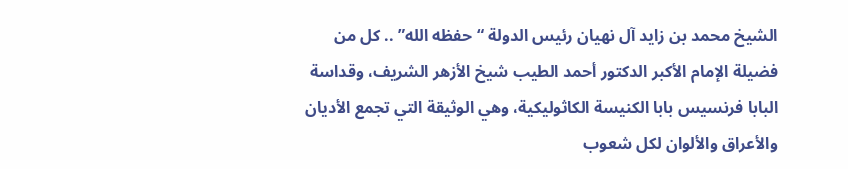الشيخ محمد بن زايد آل نهيان رئيس الدولة “حفظه الله” .. كل من فضيلة الإمام الأكبر الدكتور أحمد الطيب شيخ الأزهر الشريف، وقداسة البابا فرنسيس بابا الكنيسة الكاثوليكية، وهي الوثيقة التي تجمع الأديان والأعراق والألوان لكل شعوب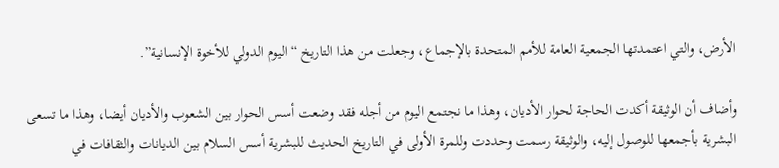الأرض، والتي اعتمدتها الجمعية العامة للأمم المتحدة بالإجماع، وجعلت من هذا التاريخ “اليوم الدولي للأخوة الإنسانية”.

وأضاف أن الوثيقة أكدت الحاجة لحوار الأديان، وهذا ما نجتمع اليوم من أجله فقد وضعت أسس الحوار بين الشعوب والأديان أيضا، وهذا ما تسعى البشرية بأجمعها للوصول إليه، والوثيقة رسمت وحددت وللمرة الأولى في التاريخ الحديث للبشرية أسس السلام بين الديانات والثقافات في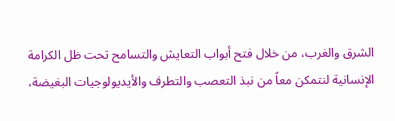الشرق والغرب، من خلال فتح أبواب التعايش والتسامح تحت ظل الكرامة الإنسانية لنتمكن معاً من نبذ التعصب والتطرف والأيديولوجيات البغيضة،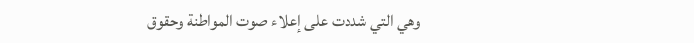وهي التي شددت على إعلاء صوت المواطنة وحقوق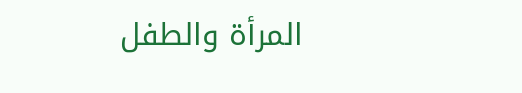المرأة والطفل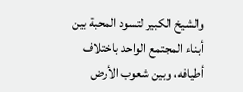والشيخ الكبير لتسود المحبة بين أبناء المجتمع الواحد باختلاف أطيافه، وبين شعوب الأرض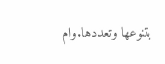بتنوعها وتعددها.وام